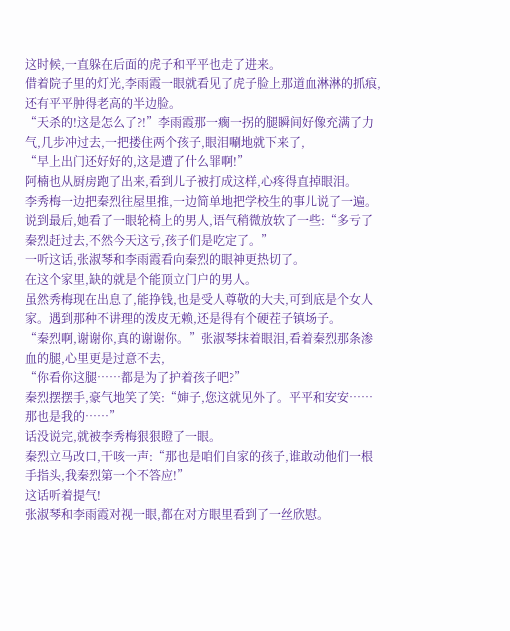这时候,一直躲在后面的虎子和平平也走了进来。
借着院子里的灯光,李雨霞一眼就看见了虎子脸上那道血淋淋的抓痕,还有平平肿得老高的半边脸。
“天杀的!这是怎么了?!”李雨霞那一瘸一拐的腿瞬间好像充满了力气,几步冲过去,一把搂住两个孩子,眼泪唰地就下来了,
“早上出门还好好的,这是遭了什么罪啊!”
阿楠也从厨房跑了出来,看到儿子被打成这样,心疼得直掉眼泪。
李秀梅一边把秦烈往屋里推,一边简单地把学校生的事儿说了一遍。
说到最后,她看了一眼轮椅上的男人,语气稍微放软了一些:“多亏了秦烈赶过去,不然今天这亏,孩子们是吃定了。”
一听这话,张淑琴和李雨霞看向秦烈的眼神更热切了。
在这个家里,缺的就是个能顶立门户的男人。
虽然秀梅现在出息了,能挣钱,也是受人尊敬的大夫,可到底是个女人家。遇到那种不讲理的泼皮无赖,还是得有个硬茬子镇场子。
“秦烈啊,谢谢你,真的谢谢你。”张淑琴抹着眼泪,看着秦烈那条渗血的腿,心里更是过意不去,
“你看你这腿……都是为了护着孩子吧?”
秦烈摆摆手,豪气地笑了笑:“婶子,您这就见外了。平平和安安……那也是我的……”
话没说完,就被李秀梅狠狠瞪了一眼。
秦烈立马改口,干咳一声:“那也是咱们自家的孩子,谁敢动他们一根手指头,我秦烈第一个不答应!”
这话听着提气!
张淑琴和李雨霞对视一眼,都在对方眼里看到了一丝欣慰。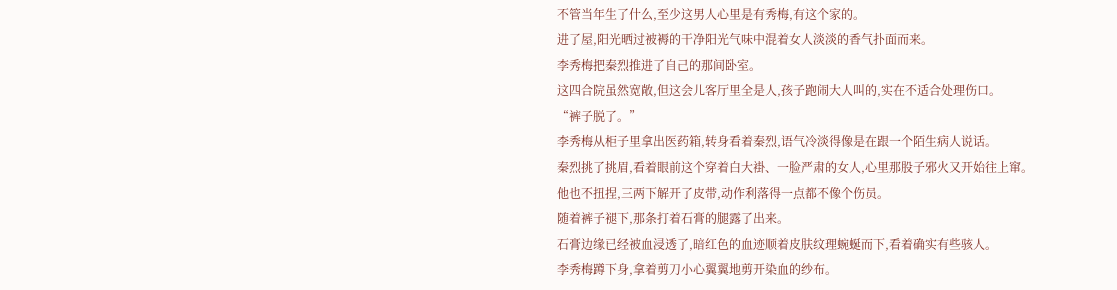不管当年生了什么,至少这男人心里是有秀梅,有这个家的。
进了屋,阳光晒过被褥的干净阳光气味中混着女人淡淡的香气扑面而来。
李秀梅把秦烈推进了自己的那间卧室。
这四合院虽然宽敞,但这会儿客厅里全是人,孩子跑闹大人叫的,实在不适合处理伤口。
“裤子脱了。”
李秀梅从柜子里拿出医药箱,转身看着秦烈,语气冷淡得像是在跟一个陌生病人说话。
秦烈挑了挑眉,看着眼前这个穿着白大褂、一脸严肃的女人,心里那股子邪火又开始往上窜。
他也不扭捏,三两下解开了皮带,动作利落得一点都不像个伤员。
随着裤子褪下,那条打着石膏的腿露了出来。
石膏边缘已经被血浸透了,暗红色的血迹顺着皮肤纹理蜿蜒而下,看着确实有些骇人。
李秀梅蹲下身,拿着剪刀小心翼翼地剪开染血的纱布。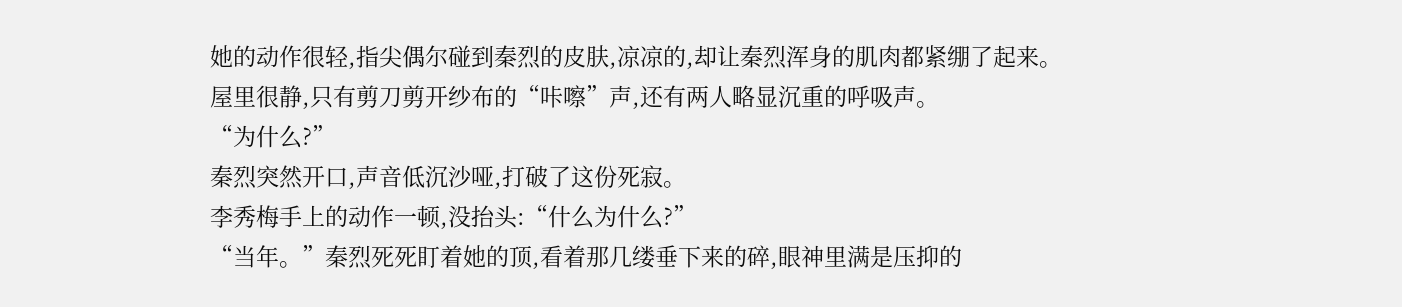她的动作很轻,指尖偶尔碰到秦烈的皮肤,凉凉的,却让秦烈浑身的肌肉都紧绷了起来。
屋里很静,只有剪刀剪开纱布的“咔嚓”声,还有两人略显沉重的呼吸声。
“为什么?”
秦烈突然开口,声音低沉沙哑,打破了这份死寂。
李秀梅手上的动作一顿,没抬头:“什么为什么?”
“当年。”秦烈死死盯着她的顶,看着那几缕垂下来的碎,眼神里满是压抑的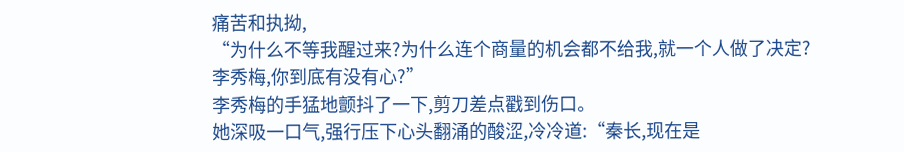痛苦和执拗,
“为什么不等我醒过来?为什么连个商量的机会都不给我,就一个人做了决定?
李秀梅,你到底有没有心?”
李秀梅的手猛地颤抖了一下,剪刀差点戳到伤口。
她深吸一口气,强行压下心头翻涌的酸涩,冷冷道:“秦长,现在是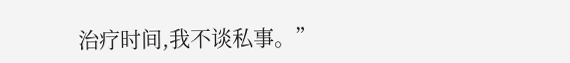治疗时间,我不谈私事。”